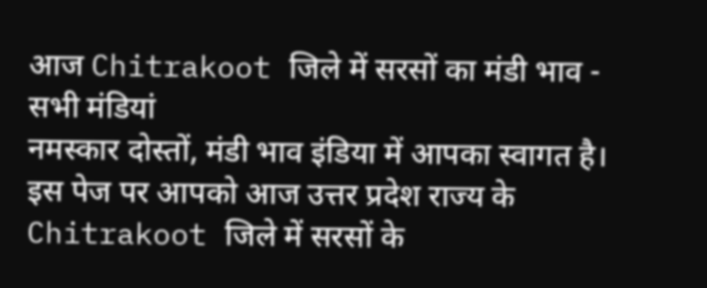आज Chitrakoot जिले में सरसों का मंडी भाव - सभी मंडियां
नमस्कार दोस्तों, मंडी भाव इंडिया में आपका स्वागत है। इस पेज पर आपको आज उत्तर प्रदेश राज्य के Chitrakoot जिले में सरसों के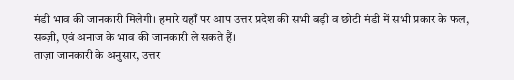मंडी भाव की जानकारी मिलेगी। हमारे यहाँ पर आप उत्तर प्रदेश की सभी बड़ी व छोटी मंडी में सभी प्रकार के फल, सब्ज़ी, एवं अनाज के भाव की जानकारी ले सकते हैं।
ताज़ा जानकारी के अनुसार, उत्तर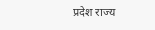प्रदेश राज्य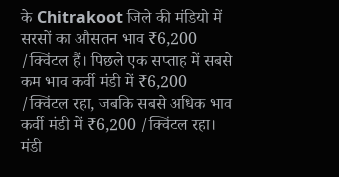के Chitrakoot जिले की मंडियो में सरसों का औसतन भाव ₹6,200 /क्विंटल हैं। पिछले एक सप्ताह में सबसे कम भाव कर्वी मंडी में ₹6,200 /क्विंटल रहा, जबकि सबसे अधिक भाव कर्वी मंडी में ₹6,200 /क्विंटल रहा। मंडी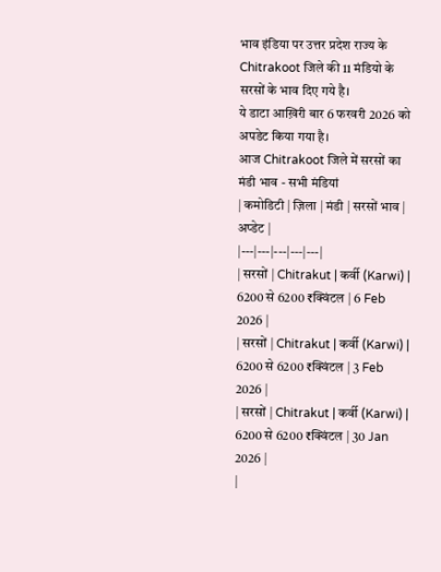भाव इंडिया पर उत्तर प्रदेश राज्य के Chitrakoot जिले की 11 मंडियो के सरसों के भाव दिए गये है।
ये डाटा आख़िरी बार 6 फरवरी 2026 को अपडेट किया गया है।
आज Chitrakoot जिले में सरसों का मंडी भाव - सभी मंडियां
| कमोडिटी | ज़िला | मंडी | सरसों भाव | अप्डेट |
|---|---|---|---|---|
| सरसों | Chitrakut | कर्वी (Karwi) | 6200 से 6200 ₹क्विंटल | 6 Feb 2026 |
| सरसों | Chitrakut | कर्वी (Karwi) | 6200 से 6200 ₹क्विंटल | 3 Feb 2026 |
| सरसों | Chitrakut | कर्वी (Karwi) | 6200 से 6200 ₹क्विंटल | 30 Jan 2026 |
|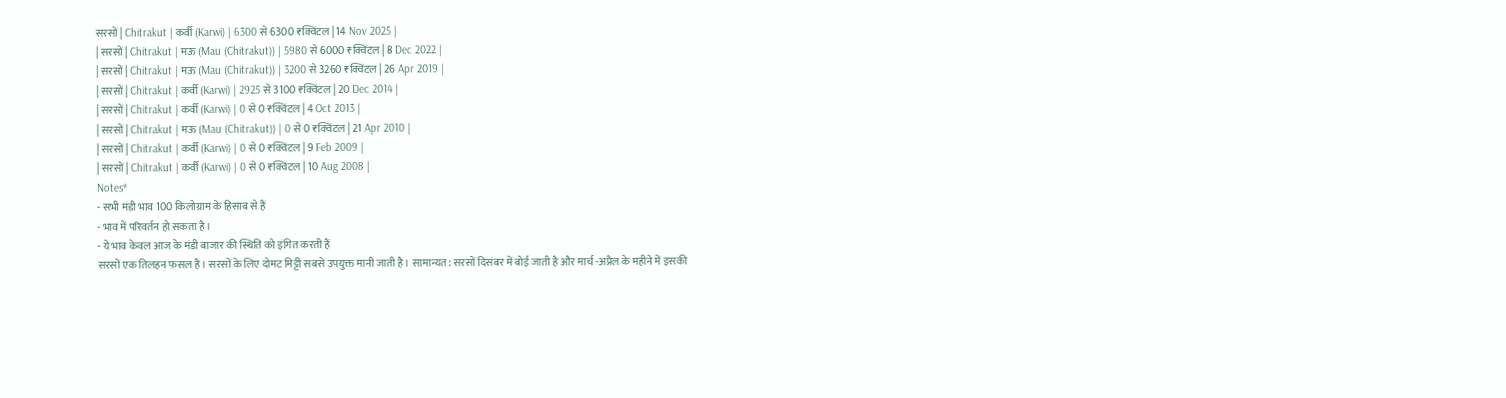सरसों | Chitrakut | कर्वी (Karwi) | 6300 से 6300 ₹क्विंटल | 14 Nov 2025 |
| सरसों | Chitrakut | मऊ (Mau (Chitrakut)) | 5980 से 6000 ₹क्विंटल | 8 Dec 2022 |
| सरसों | Chitrakut | मऊ (Mau (Chitrakut)) | 3200 से 3260 ₹क्विंटल | 26 Apr 2019 |
| सरसों | Chitrakut | कर्वी (Karwi) | 2925 से 3100 ₹क्विंटल | 20 Dec 2014 |
| सरसों | Chitrakut | कर्वी (Karwi) | 0 से 0 ₹क्विंटल | 4 Oct 2013 |
| सरसों | Chitrakut | मऊ (Mau (Chitrakut)) | 0 से 0 ₹क्विंटल | 21 Apr 2010 |
| सरसों | Chitrakut | कर्वी (Karwi) | 0 से 0 ₹क्विंटल | 9 Feb 2009 |
| सरसों | Chitrakut | कर्वी (Karwi) | 0 से 0 ₹क्विंटल | 10 Aug 2008 |
Notes*
- सभी मंडी भाव 100 किलोग्राम के हिसाब से हैं
- भाव में परिवर्तन हो सकता है।
- ये भाव केवल आज के मंडी बाजार की स्थिति को इंगित करती हैं
सरसों एक तिलहन फसल है। सरसों के लिए दोमट मिट्टी सबसे उपयुक्त मानी जाती है। सामान्यत: सरसों दिसंबर में बोई जाती है और मार्च -अप्रैल के महीने में इसकी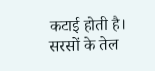कटाई होती है। सरसों के तेल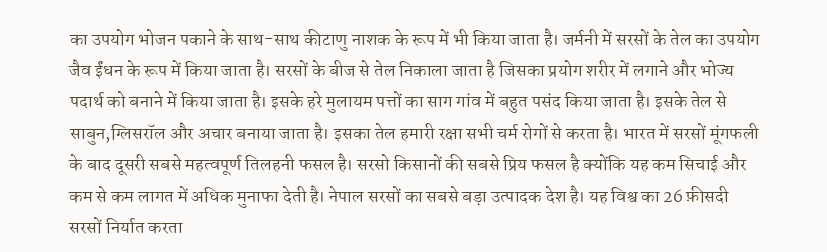का उपयोग भोजन पकाने के साथ-साथ कीटाणु नाशक के रूप में भी किया जाता है। जर्मनी में सरसों के तेल का उपयोग जैव ईंधन के रूप में किया जाता है। सरसों के बीज से तेल निकाला जाता है जिसका प्रयोग शरीर में लगाने और भोज्य पदार्थ को बनाने में किया जाता है। इसके हरे मुलायम पत्तों का साग गांव में बहुत पसंद किया जाता है। इसके तेल से साबुन,ग्लिसरॉल और अचार बनाया जाता है। इसका तेल हमारी रक्षा सभी चर्म रोगों से करता है। भारत में सरसों मूंगफली के बाद दूसरी सबसे महत्वपूर्ण तिलहनी फसल है। सरसो किसानों की सबसे प्रिय फसल है क्योंकि यह कम सिचाई और कम से कम लागत में अधिक मुनाफा देती है। नेपाल सरसों का सबसे बड़ा उत्पादक देश है। यह विश्व का 26 फ़ीसदी सरसों निर्यात करता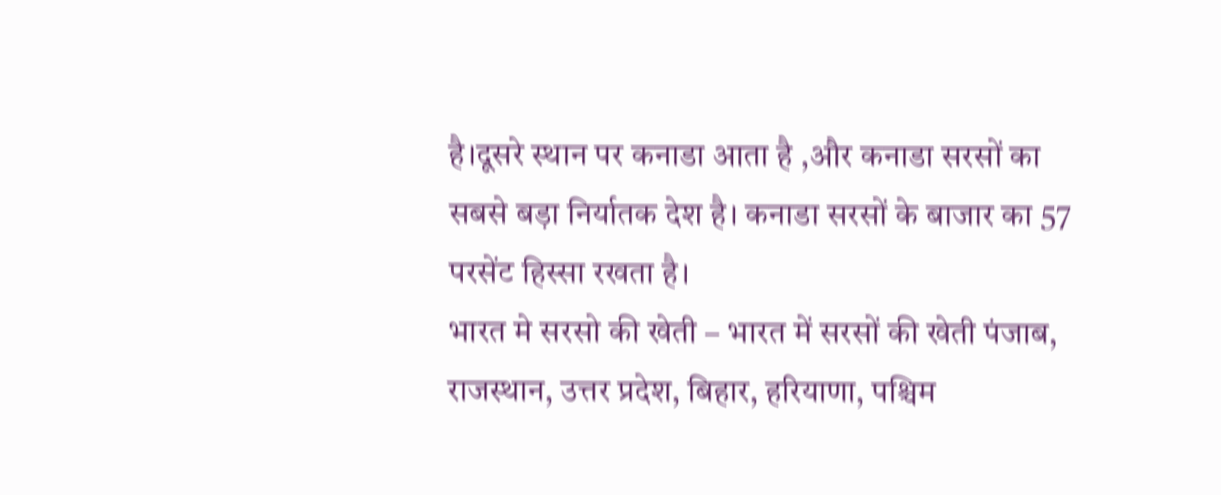है।दूसरे स्थान पर कनाडा आता है ,और कनाडा सरसों का सबसे बड़ा निर्यातक देश है। कनाडा सरसों के बाजार का 57 परसेंट हिस्सा रखता है।
भारत मे सरसो की खेती – भारत में सरसों की खेती पंजाब, राजस्थान, उत्तर प्रदेश, बिहार, हरियाणा, पश्चिम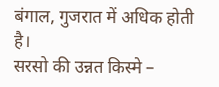बंगाल, गुजरात में अधिक होती है।
सरसो की उन्नत किस्मे –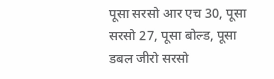पूसा सरसो आर एच 30, पूसा सरसो 27, पूसा बोल्ड, पूसा डबल जीरो सरसो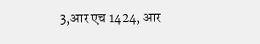3,आर एच 1424, आर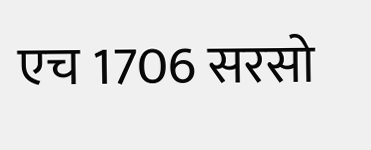एच 1706 सरसो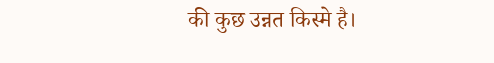की कुछ उन्नत किस्मे है।